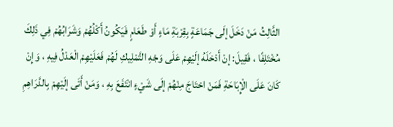الثَّالِثُ مَنْ دَخَلَ إلَى جَمَاعَةٍ بِقِرْبَةِ مَاءٍ أَوْ طَعَامٍ فَيَكُونُ أَكْلُهُمْ وَشَرَابُهُمْ فِي ذَلِكَ مُخْتَلِفًا ، فَقِيلَ: إنْ أَدْخَلَهُ إلَيْهِمْ عَلَى وَجْهِ التَّمْلِيكِ لَهُمْ فَعَلَيْهِمْ الْعَدْلُ فِيهِ ، وَإِنْ كَانَ عَلَى الْإِبَاحَةِ فَمَنْ احْتَاجَ مِنْهُمْ إلَى شَيْءٍ انْتَفَعَ بِهِ ، وَمَنْ أَتَى إلَيْهِمْ بِالدَّرَاهِمِ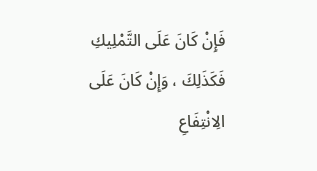فَإِنْ كَانَ عَلَى التَّمْلِيكِ فَكَذَلِكَ ، وَإِنْ كَانَ عَلَى الِانْتِفَاعِ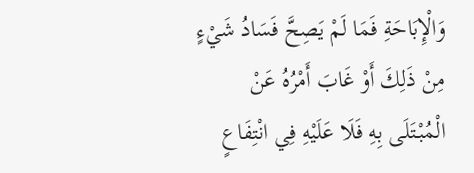وَالْإِبَاحَةِ فَمَا لَمْ يَصِحَّ فَسَادُ شَيْءٍ مِنْ ذَلِكَ أَوْ غَابَ أَمْرُهُ عَنْ الْمُبْتَلَى بِهِ فَلَا عَلَيْهِ فِي انْتِفَاعٍ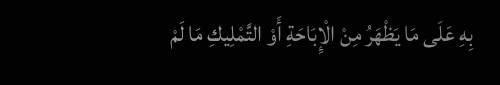بِهِ عَلَى مَا يَظْهَرُ مِنْ الْإِبَاحَةِ أَوْ التَّمْلِيكِ مَا لَمْ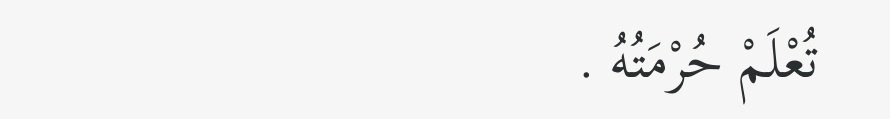تُعْلَمْ حُرْمَتُهُ .